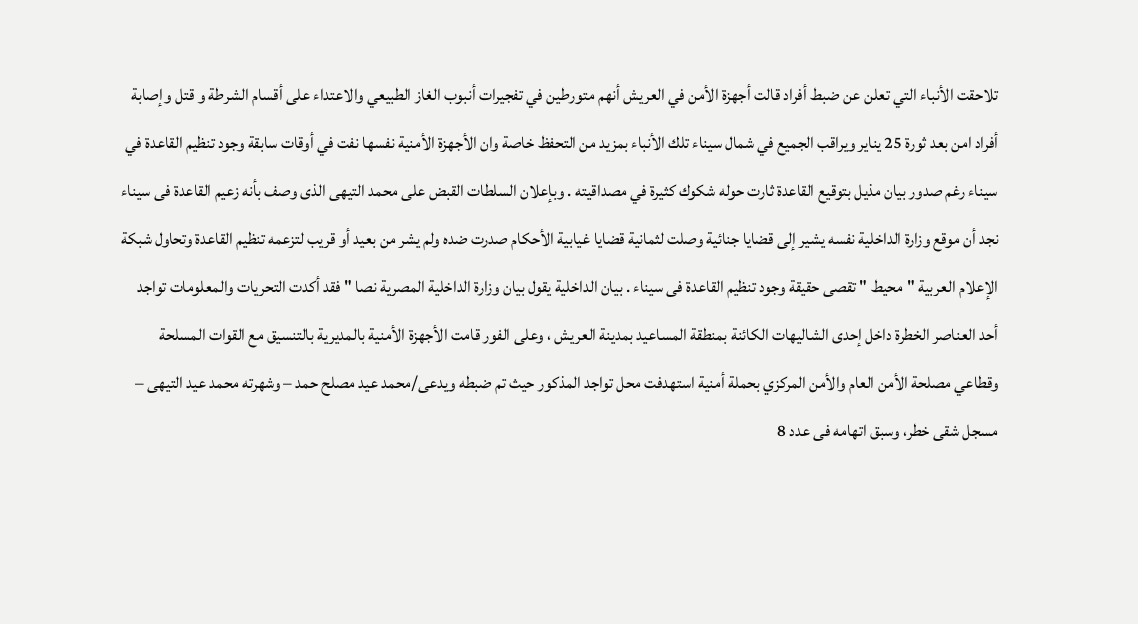تلاحقت الأنباء التي تعلن عن ضبط أفراد قالت أجهزة الأمن في العريش أنهم متورطين في تفجيرات أنبوب الغاز الطبيعي والاعتداء على أقسام الشرطة و قتل وإصابة أفراد امن بعد ثورة 25 يناير ويراقب الجميع في شمال سيناء تلك الأنباء بمزيد من التحفظ خاصة وان الأجهزة الأمنية نفسها نفت في أوقات سابقة وجود تنظيم القاعدة في سيناء رغم صدور بيان مذيل بتوقيع القاعدة ثارت حوله شكوك كثيرة في مصداقيته . وبإعلان السلطات القبض على محمد التيهى الذى وصف بأنه زعيم القاعدة فى سيناء نجد أن موقع وزارة الداخلية نفسه يشير إلى قضايا جنائية وصلت لثمانية قضايا غيابية الأحكام صدرت ضده ولم يشر من بعيد أو قريب لتزعمه تنظيم القاعدة وتحاول شبكة الإعلام العربية "محيط " تقصى حقيقة وجود تنظيم القاعدة فى سيناء . بيان الداخلية يقول بيان وزارة الداخلية المصرية نصا " فقد أكدت التحريات والمعلومات تواجد أحد العناصر الخطرة داخل إحدى الشاليهات الكائنة بمنطقة المساعيد بمدينة العريش ، وعلى الفور قامت الأجهزة الأمنية بالمديرية بالتنسيق مع القوات المسلحة وقطاعي مصلحة الأمن العام والأمن المركزي بحملة أمنية استهدفت محل تواجد المذكور حيث تم ضبطه ويدعى/محمد عيد مصلح حمد – وشهرته محمد عيد التيهى – مسجل شقى خطر، وسبق اتهامه فى عدد 8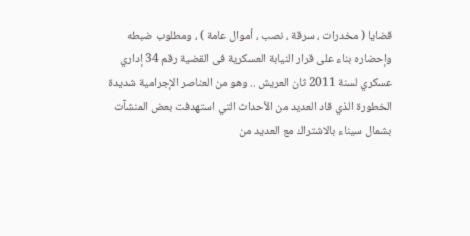قضايا ( مخدرات ، سرقة ، نصب ، أموال عامة ) ، ومطلوب ضبطه وإحضاره بناء على قرار النيابة العسكرية فى القضية رقم 34 إداري عسكري لسنة 2011 ثان العريش .. وهو من العناصر الإجرامية شديدة الخطورة الذي قاد العديد من الأحداث التي استهدفت بعض المنشآت بشمال سيناء بالاشتراك مع العديد من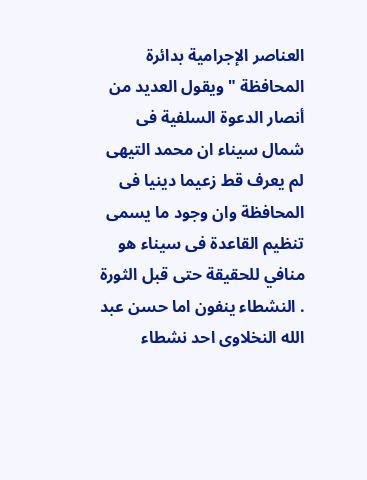العناصر الإجرامية بدائرة المحافظة " ويقول العديد من أنصار الدعوة السلفية فى شمال سيناء ان محمد التيهى لم يعرف قط زعيما دينيا فى المحافظة وان وجود ما يسمى تنظيم القاعدة فى سيناء هو منافي للحقيقة حتى قبل الثورة . النشطاء ينفون اما حسن عبد الله النخلاوى احد نشطاء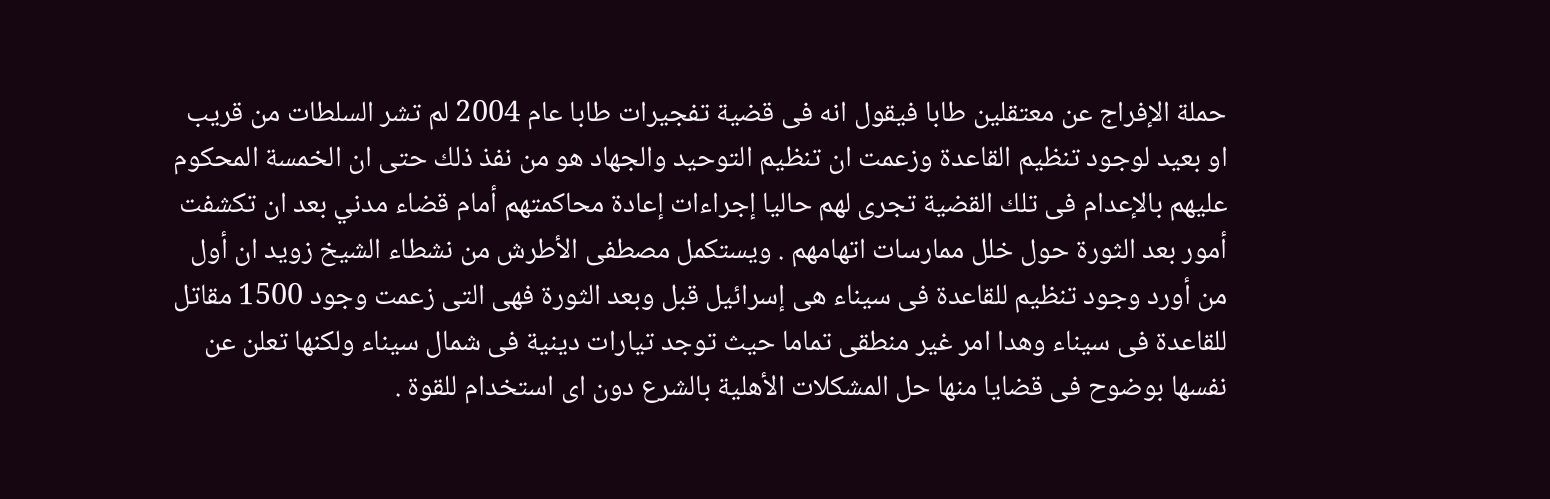حملة الإفراج عن معتقلين طابا فيقول انه فى قضية تفجيرات طابا عام 2004 لم تشر السلطات من قريب او بعيد لوجود تنظيم القاعدة وزعمت ان تنظيم التوحيد والجهاد هو من نفذ ذلك حتى ان الخمسة المحكوم عليهم بالإعدام فى تلك القضية تجرى لهم حاليا إجراءات إعادة محاكمتهم أمام قضاء مدني بعد ان تكشفت أمور بعد الثورة حول خلل ممارسات اتهامهم . ويستكمل مصطفى الأطرش من نشطاء الشيخ زويد ان أول من أورد وجود تنظيم للقاعدة فى سيناء هى إسرائيل قبل وبعد الثورة فهى التى زعمت وجود 1500 مقاتل للقاعدة فى سيناء وهدا امر غير منطقى تماما حيث توجد تيارات دينية فى شمال سيناء ولكنها تعلن عن نفسها بوضوح فى قضايا منها حل المشكلات الأهلية بالشرع دون اى استخدام للقوة .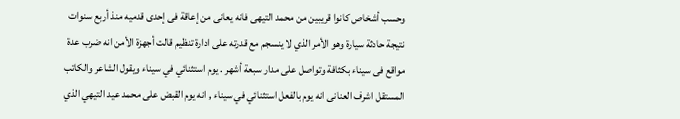وحسب أشخاص كانوا قريبين من محمد التيهى فانه يعانى من إعاقة فى إحدى قدميه منذ أربع سنوات نتيجة حادثة سيارة وهو الأمر الذي لا ينسجم مع قدرته على ادارة تنظيم قالت أجهزة الأمن انه ضرب عدة مواقع فى سيناء بكثافة وتواصل على مدار سبعة أشهر . يوم استثنائي في سيناء ويقول الشاعر والكاتب المستقل اشرف العنانى انه يوم بالفعل استثنائي في سيناء , انه يوم القبض على محمد عيد التيهي الذي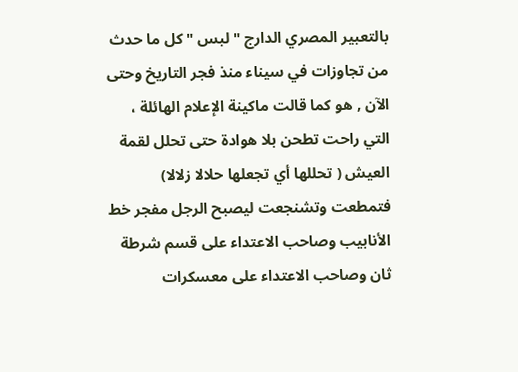بالتعبير المصري الدارج " لبس " كل ما حدث من تجاوزات في سيناء منذ فجر التاريخ وحتى الآن , هو كما قالت ماكينة الإعلام الهائلة ، التي راحت تطحن بلا هوادة حتى تحلل لقمة العيش ( تحللها أي تجعلها حلالا زلالا) فتمطعت وتشنجعت ليصبح الرجل مفجر خط الأنابيب وصاحب الاعتداء على قسم شرطة ثان وصاحب الاعتداء على معسكرات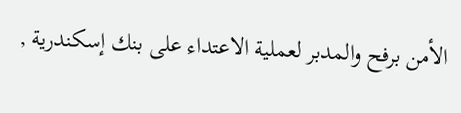الأمن برفح والمدبر لعملية الاعتداء على بنك إسكندرية ,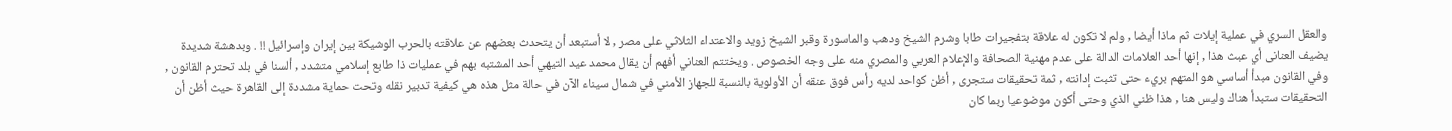والعقل السري في عملية إيلات ثم ماذا أيضا , ولم لا تكون له علاقة بتفجيرات طابا وشرم الشيخ ودهب والماسورة وقبر الشيخ زويد والاعتداء الثلاثي على مصر , لا أستبعد أن يتحدث بعضهم عن علاقته بالحرب الوشيكة بين إيران وإسرائيل !! . وبدهشة شديدة يضيف العنانى أي عبث هذا , إنها أحد العلامات الدالة على عدم مهنية الصحافة والإعلام العربي والمصري منه على وجه الخصوص . ويختتم العناني أفهم أن يقال محمد عيد التيهي أحد المشتبه بهم في عمليات ذا طابع إسلامي متشدد , ألسنا في بلد تحترم القانون , وفي القانون مبدأ أساسي هو المتهم بريء حتى تثبت إدانته , ثمة تحقيقات ستجرى , أظن كواحد لديه رأس فوق عنقه أن الأولوية بالنسبة للجهاز الأمني في شمال سيناء الآن في حالة مثل هذه هي كيفية تدبير نقله وتحت حماية مشددة إلى القاهرة حيث أظن أن التحقيقات ستبدأ هناك وليس هنا , هذا ظني الذي وحتى أكون موضوعيا ربما كان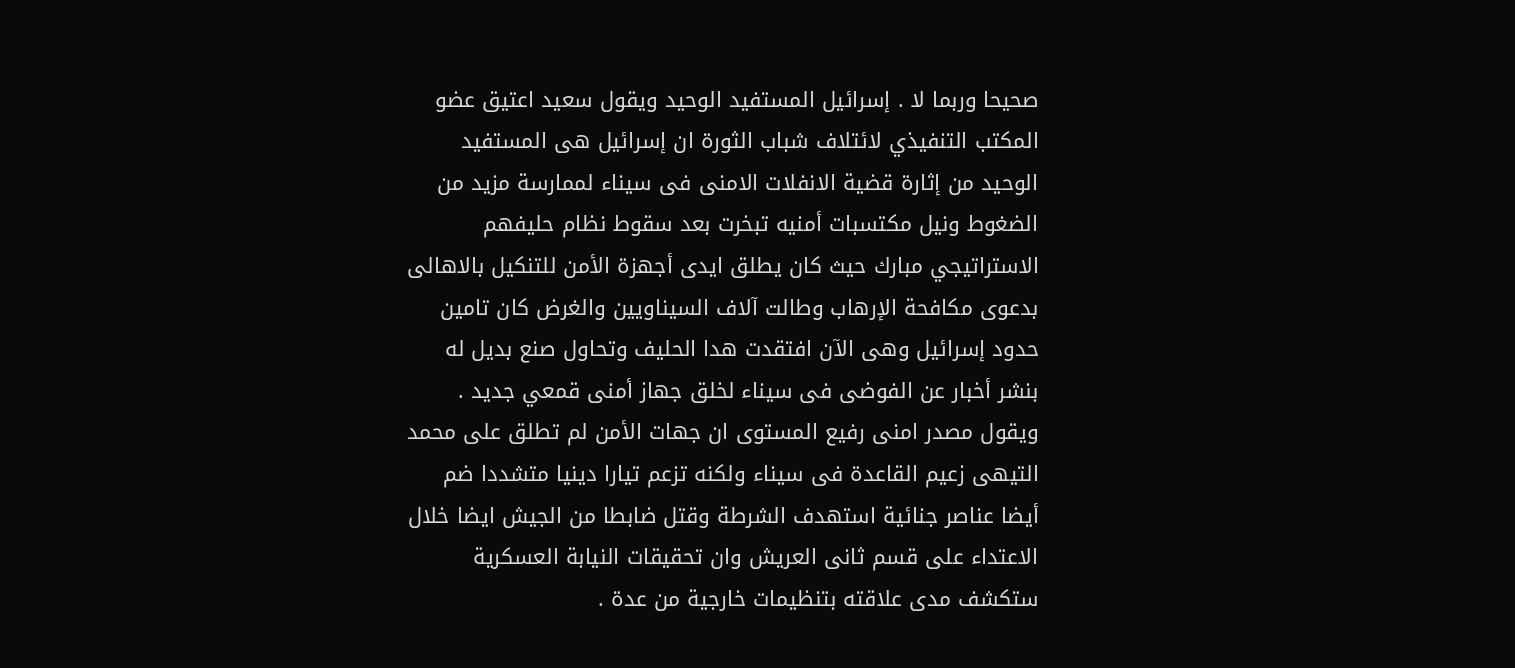صحيحا وربما لا . إسرائيل المستفيد الوحيد ويقول سعيد اعتيق عضو المكتب التنفيذي لائتلاف شباب الثورة ان إسرائيل هى المستفيد الوحيد من إثارة قضية الانفلات الامنى فى سيناء لممارسة مزيد من الضغوط ونيل مكتسبات أمنيه تبخرت بعد سقوط نظام حليفهم الاستراتيجي مبارك حيث كان يطلق ايدى أجهزة الأمن للتنكيل بالاهالى بدعوى مكافحة الإرهاب وطالت آلاف السيناويين والغرض كان تامين حدود إسرائيل وهى الآن افتقدت هدا الحليف وتحاول صنع بديل له بنشر أخبار عن الفوضى فى سيناء لخلق جهاز أمنى قمعي جديد . ويقول مصدر امنى رفيع المستوى ان جهات الأمن لم تطلق على محمد التيهى زعيم القاعدة فى سيناء ولكنه تزعم تيارا دينيا متشددا ضم أيضا عناصر جنائية استهدف الشرطة وقتل ضابطا من الجيش ايضا خلال الاعتداء على قسم ثانى العريش وان تحقيقات النيابة العسكرية ستكشف مدى علاقته بتنظيمات خارجية من عدة .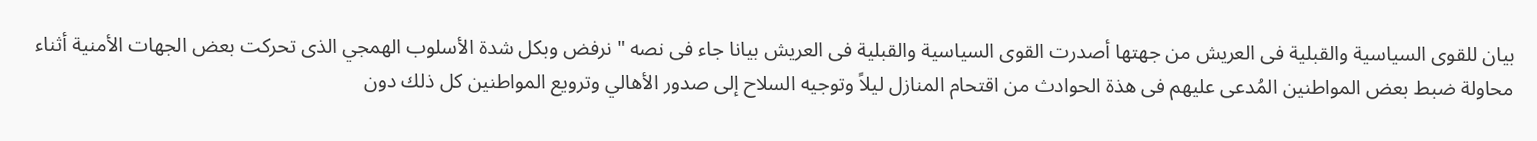بيان للقوى السياسية والقبلية فى العريش من جهتها أصدرت القوى السياسية والقبلية فى العريش بيانا جاء فى نصه " نرفض وبكل شدة الأسلوب الهمجي الذى تحركت بعض الجهات الأمنية أثناء محاولة ضبط بعض المواطنين المُدعى عليهم فى هذة الحوادث من اقتحام المنازل ليلاً وتوجيه السلاح إلى صدور الأهالي وترويع المواطنين كل ذلك دون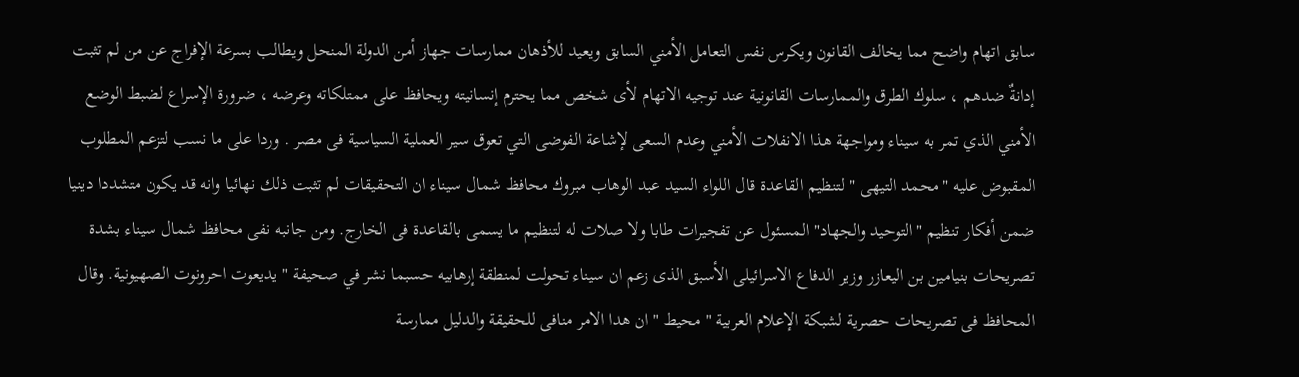سابق اتهام واضح مما يخالف القانون ويكرس نفس التعامل الأمني السابق ويعيد للأذهان ممارسات جهاز أمن الدولة المنحل ويطالب بسرعة الإفراج عن من لم تثبت إدانةٌ ضدهم ، سلوك الطرق والممارسات القانونية عند توجيه الاتهام لأى شخص مما يحترم إنسانيته ويحافظ على ممتلكاته وعرضه ، ضرورة الإسراع لضبط الوضع الأمني الذي تمر به سيناء ومواجهة هذا الانفلات الأمني وعدم السعى لإشاعة الفوضى التي تعوق سير العملية السياسية فى مصر . وردا على ما نسب لتزعم المطلوب المقبوض عليه "محمد التيهى " لتنظيم القاعدة قال اللواء السيد عبد الوهاب مبروك محافظ شمال سيناء ان التحقيقات لم تثبت ذلك نهائيا وانه قد يكون متشددا دينيا ضمن أفكار تنظيم "التوحيد والجهاد" المسئول عن تفجيرات طابا ولا صلات له لتنظيم ما يسمى بالقاعدة فى الخارج. ومن جانبه نفى محافظ شمال سيناء بشدة تصريحات بنيامين بن اليعازر وزير الدفاع الاسرائيلى الأسبق الذى زعم ان سيناء تحولت لمنطقة إرهابيه حسبما نشر في صحيفة " يديعوت احرونوت الصهيونية. وقال المحافظ فى تصريحات حصرية لشبكة الإعلام العربية " محيط " ان هدا الامر منافى للحقيقة والدليل ممارسة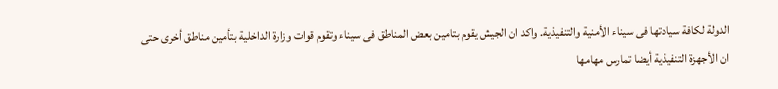الدولة لكافة سيادتها فى سيناء الأمنية والتنفيذية. واكد ان الجيش يقوم بتامين بعض المناطق فى سيناء وتقوم قوات وزارة الداخلية بتأمين مناطق أخرى حتى ان الأجهزة التنفيذية أيضا تمارس مهامها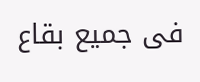فى جميع بقاع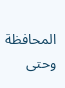المحافظة وحتى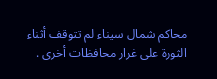محاكم شمال سيناء لم تتوقف أثناء الثورة على غرار محافظات أخرى .